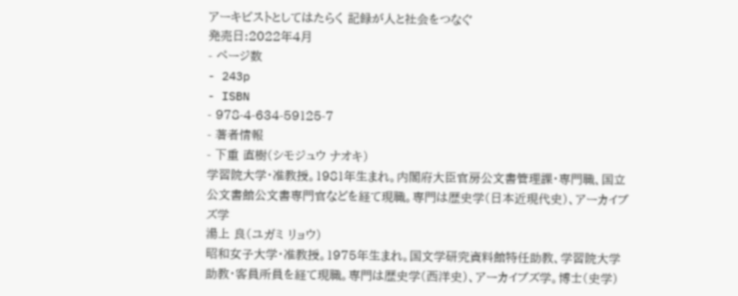アーキビストとしてはたらく 記録が人と社会をつなぐ
発売日:2022年4月
- ページ数
- 243p
- ISBN
- 978-4-634-59125-7
- 著者情報
- 下重 直樹(シモジュウ ナオキ)
学習院大学・准教授。1981年生まれ。内閣府大臣官房公文書管理課・専門職、国立公文書館公文書専門官などを経て現職。専門は歴史学(日本近現代史)、アーカイブズ学
湯上 良(ユガミ リョウ)
昭和女子大学・准教授。1975年生まれ。国文学研究資料館特任助教、学習院大学助教・客員所員を経て現職。専門は歴史学(西洋史)、アーカイブズ学。博士(史学)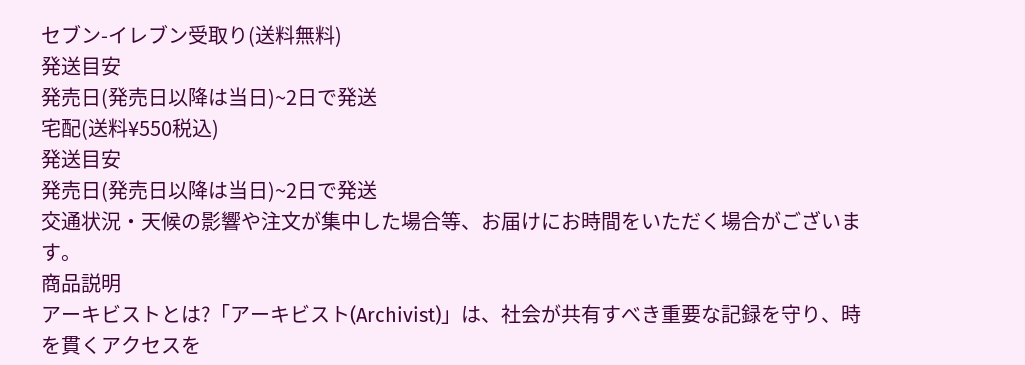セブン-イレブン受取り(送料無料)
発送目安
発売日(発売日以降は当日)~2日で発送
宅配(送料¥550税込)
発送目安
発売日(発売日以降は当日)~2日で発送
交通状況・天候の影響や注文が集中した場合等、お届けにお時間をいただく場合がございます。
商品説明
アーキビストとは?「アーキビスト(Archivist)」は、社会が共有すべき重要な記録を守り、時を貫くアクセスを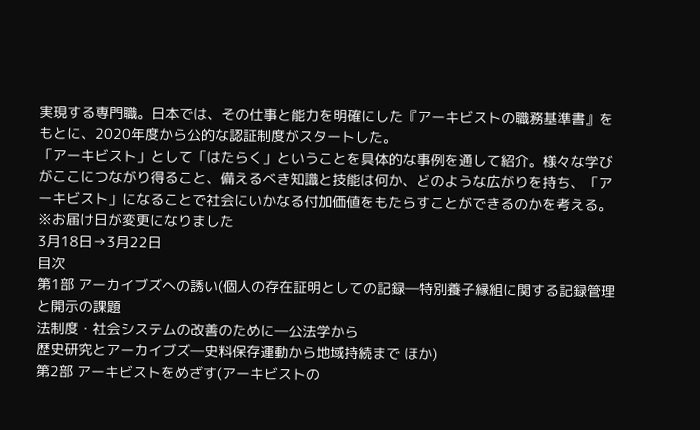実現する専門職。日本では、その仕事と能力を明確にした『アーキビストの職務基準書』をもとに、2020年度から公的な認証制度がスタートした。
「アーキビスト」として「はたらく」ということを具体的な事例を通して紹介。様々な学びがここにつながり得ること、備えるべき知識と技能は何か、どのような広がりを持ち、「アーキビスト」になることで社会にいかなる付加価値をもたらすことができるのかを考える。
※お届け日が変更になりました
3月18日→3月22日
目次
第1部 アーカイブズへの誘い(個人の存在証明としての記録―特別養子縁組に関する記録管理と開示の課題
法制度・社会システムの改善のために―公法学から
歴史研究とアーカイブズ―史料保存運動から地域持続まで ほか)
第2部 アーキビストをめざす(アーキビストの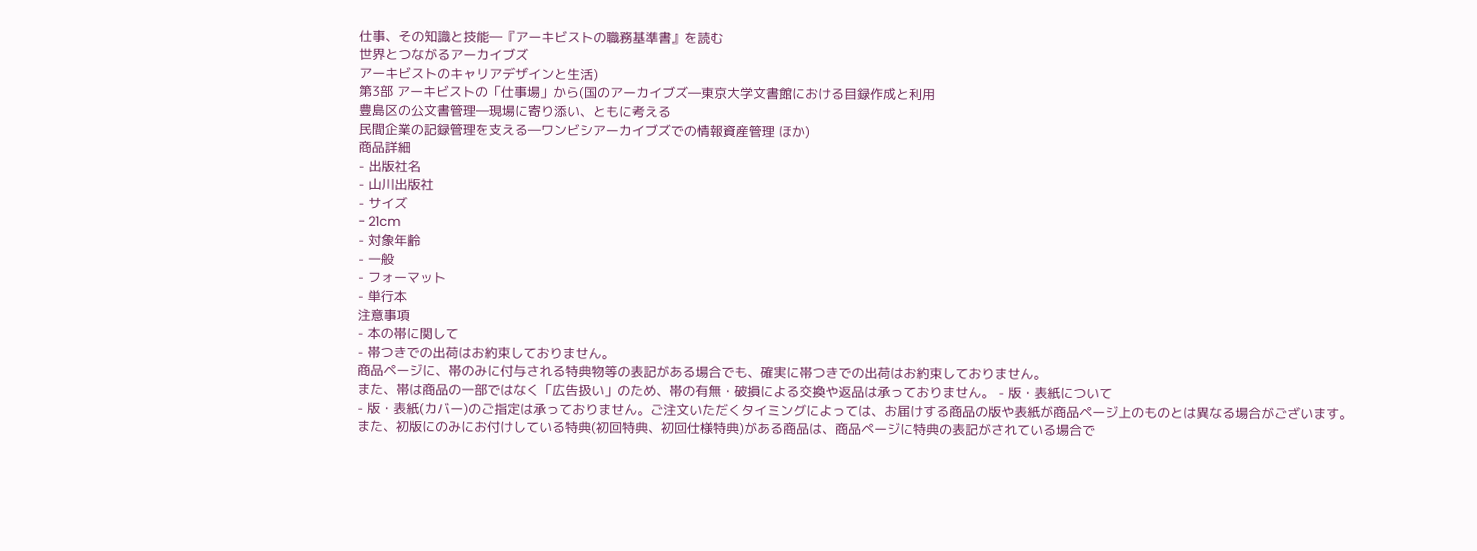仕事、その知識と技能―『アーキビストの職務基準書』を読む
世界とつながるアーカイブズ
アーキビストのキャリアデザインと生活)
第3部 アーキビストの「仕事場」から(国のアーカイブズ―東京大学文書館における目録作成と利用
豊島区の公文書管理―現場に寄り添い、ともに考える
民間企業の記録管理を支える―ワンビシアーカイブズでの情報資産管理 ほか)
商品詳細
- 出版社名
- 山川出版社
- サイズ
- 21cm
- 対象年齢
- 一般
- フォーマット
- 単行本
注意事項
- 本の帯に関して
- 帯つきでの出荷はお約束しておりません。
商品ページに、帯のみに付与される特典物等の表記がある場合でも、確実に帯つきでの出荷はお約束しておりません。
また、帯は商品の一部ではなく「広告扱い」のため、帯の有無・破損による交換や返品は承っておりません。 - 版・表紙について
- 版・表紙(カバー)のご指定は承っておりません。ご注文いただくタイミングによっては、お届けする商品の版や表紙が商品ページ上のものとは異なる場合がございます。
また、初版にのみにお付けしている特典(初回特典、初回仕様特典)がある商品は、商品ページに特典の表記がされている場合で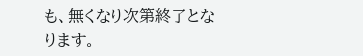も、無くなり次第終了となります。